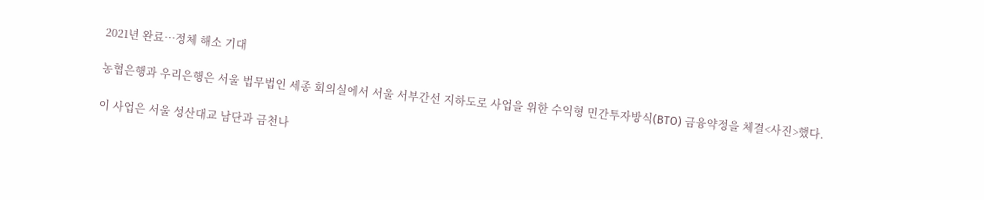2021년 완료…정체 해소 기대

농협은행과 우리은행은 서울 법무법인 세종 회의실에서 서울 서부간선 지하도로 사업을 위한 수익형 민간투자방식(BTO) 금융약정을 체결<사진>했다.

이 사업은 서울 성산대교 남단과 금천나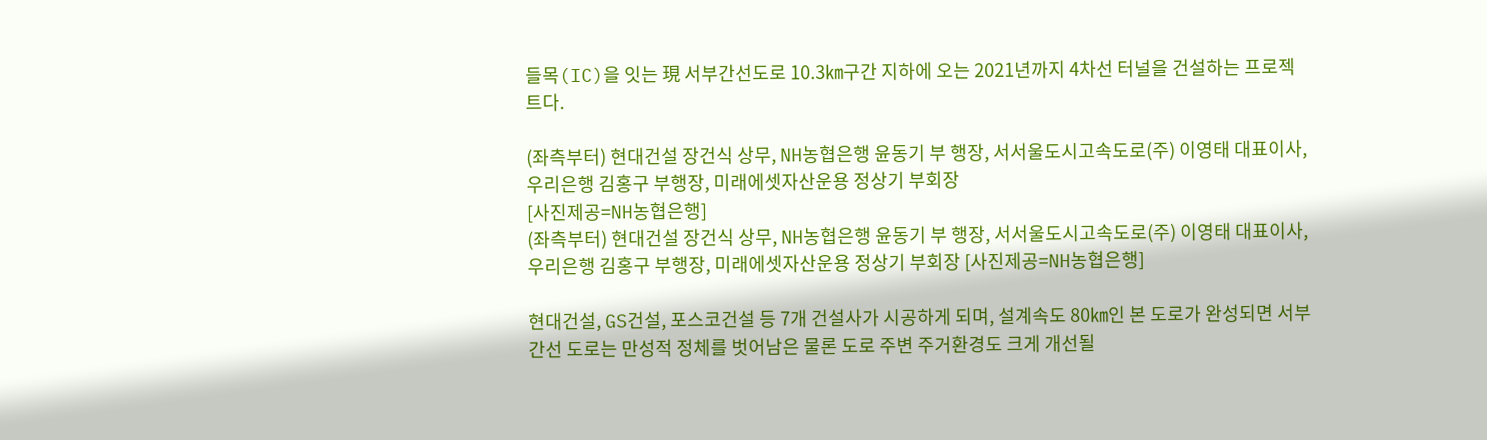들목(IC)을 잇는 現 서부간선도로 10.3㎞구간 지하에 오는 2021년까지 4차선 터널을 건설하는 프로젝트다.

(좌측부터) 현대건설 장건식 상무, NH농협은행 윤동기 부 행장, 서서울도시고속도로(주) 이영태 대표이사, 우리은행 김홍구 부행장, 미래에셋자산운용 정상기 부회장
[사진제공=NH농협은행]
(좌측부터) 현대건설 장건식 상무, NH농협은행 윤동기 부 행장, 서서울도시고속도로(주) 이영태 대표이사, 우리은행 김홍구 부행장, 미래에셋자산운용 정상기 부회장 [사진제공=NH농협은행]

현대건설, GS건설, 포스코건설 등 7개 건설사가 시공하게 되며, 설계속도 80㎞인 본 도로가 완성되면 서부간선 도로는 만성적 정체를 벗어남은 물론 도로 주변 주거환경도 크게 개선될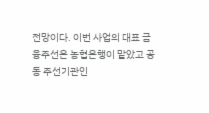전망이다. 이번 사업의 대표 금융주선은 농협은행이 맡았고 공동 주선기관인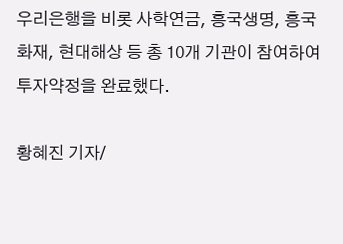우리은행을 비롯 사학연금, 흥국생명, 흥국화재, 현대해상 등 총 10개 기관이 참여하여 투자약정을 완료했다.

황혜진 기자/